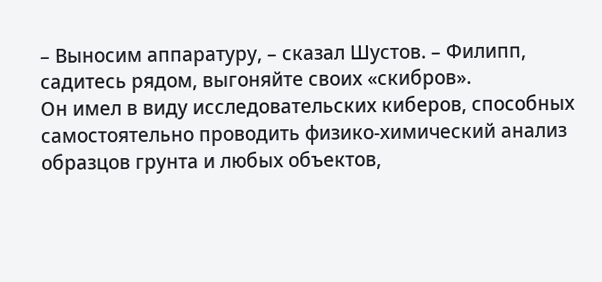– Выносим аппаратуру, – сказал Шустов. – Филипп, садитесь рядом, выгоняйте своих «скибров».
Он имел в виду исследовательских киберов, способных самостоятельно проводить физико-химический анализ образцов грунта и любых объектов,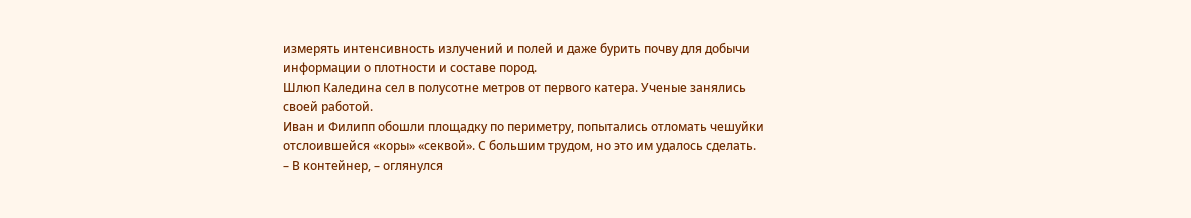измерять интенсивность излучений и полей и даже бурить почву для добычи информации о плотности и составе пород.
Шлюп Каледина сел в полусотне метров от первого катера. Ученые занялись своей работой.
Иван и Филипп обошли площадку по периметру, попытались отломать чешуйки отслоившейся «коры» «секвой». С большим трудом, но это им удалось сделать.
– В контейнер, – оглянулся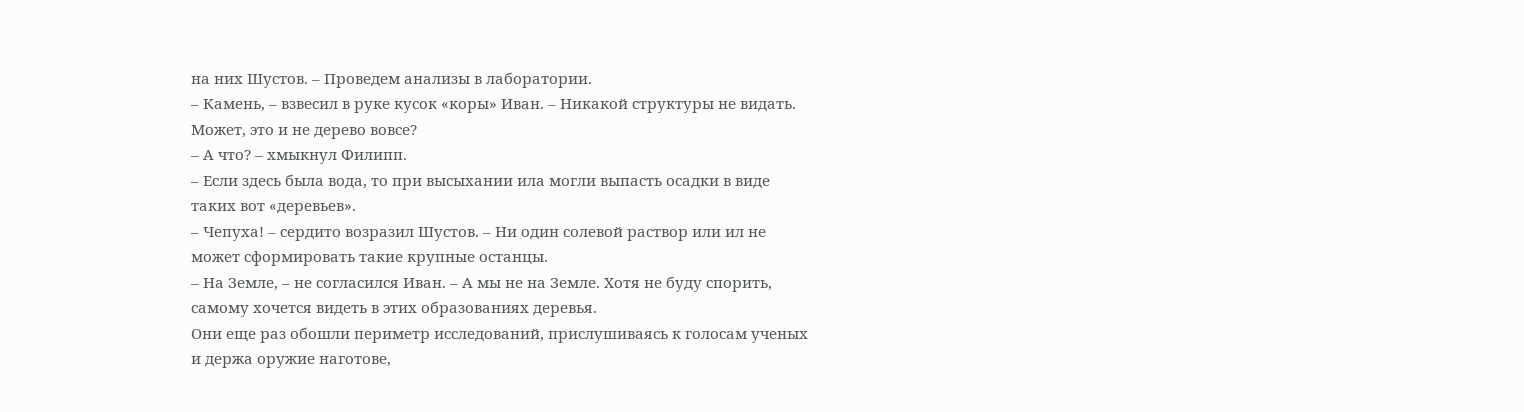на них Шустов. – Проведем анализы в лаборатории.
– Камень, – взвесил в руке кусок «коры» Иван. – Никакой структуры не видать. Может, это и не дерево вовсе?
– А что? – хмыкнул Филипп.
– Если здесь была вода, то при высыхании ила могли выпасть осадки в виде таких вот «деревьев».
– Чепуха! – сердито возразил Шустов. – Ни один солевой раствор или ил не может сформировать такие крупные останцы.
– На Земле, – не согласился Иван. – А мы не на Земле. Хотя не буду спорить, самому хочется видеть в этих образованиях деревья.
Они еще раз обошли периметр исследований, прислушиваясь к голосам ученых и держа оружие наготове,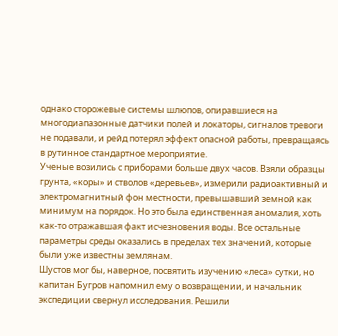однако сторожевые системы шлюпов, опиравшиеся на многодиапазонные датчики полей и локаторы, сигналов тревоги не подавали, и рейд потерял эффект опасной работы, превращаясь в рутинное стандартное мероприятие.
Ученые возились с приборами больше двух часов. Взяли образцы грунта, «коры» и стволов «деревьев», измерили радиоактивный и электромагнитный фон местности, превышавший земной как минимум на порядок. Но это была единственная аномалия, хоть как-то отражавшая факт исчезновения воды. Все остальные параметры среды оказались в пределах тех значений, которые были уже известны землянам.
Шустов мог бы, наверное, посвятить изучению «леса» сутки, но капитан Бугров напомнил ему о возвращении, и начальник экспедиции свернул исследования. Решили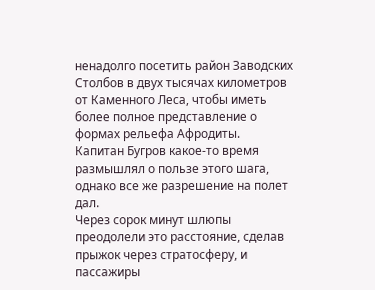ненадолго посетить район Заводских Столбов в двух тысячах километров от Каменного Леса, чтобы иметь более полное представление о формах рельефа Афродиты.
Капитан Бугров какое-то время размышлял о пользе этого шага, однако все же разрешение на полет дал.
Через сорок минут шлюпы преодолели это расстояние, сделав прыжок через стратосферу, и пассажиры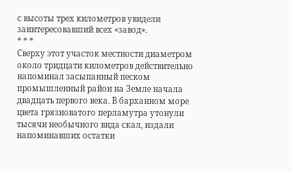с высоты трех километров увидели заинтересовавший всех «завод».
* * *
Сверху этот участок местности диаметром около тридцати километров действительно напоминал засыпанный песком промышленный район на Земле начала двадцать первого века. В барханном море цвета грязноватого перламутра утонули тысячи необычного вида скал, издали напоминавших остатки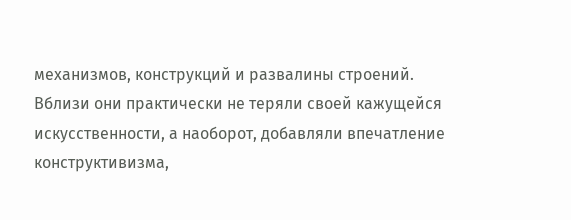механизмов, конструкций и развалины строений. Вблизи они практически не теряли своей кажущейся искусственности, а наоборот, добавляли впечатление конструктивизма,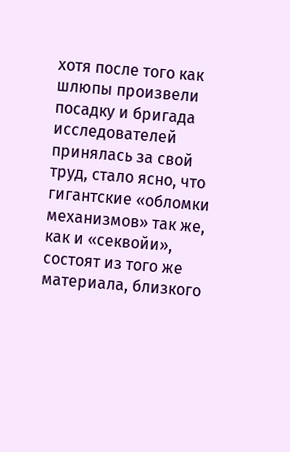хотя после того как шлюпы произвели посадку и бригада исследователей принялась за свой труд, стало ясно, что гигантские «обломки механизмов» так же, как и «секвойи», состоят из того же материала, близкого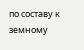по составу к земному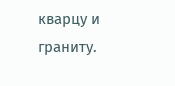кварцу и граниту.